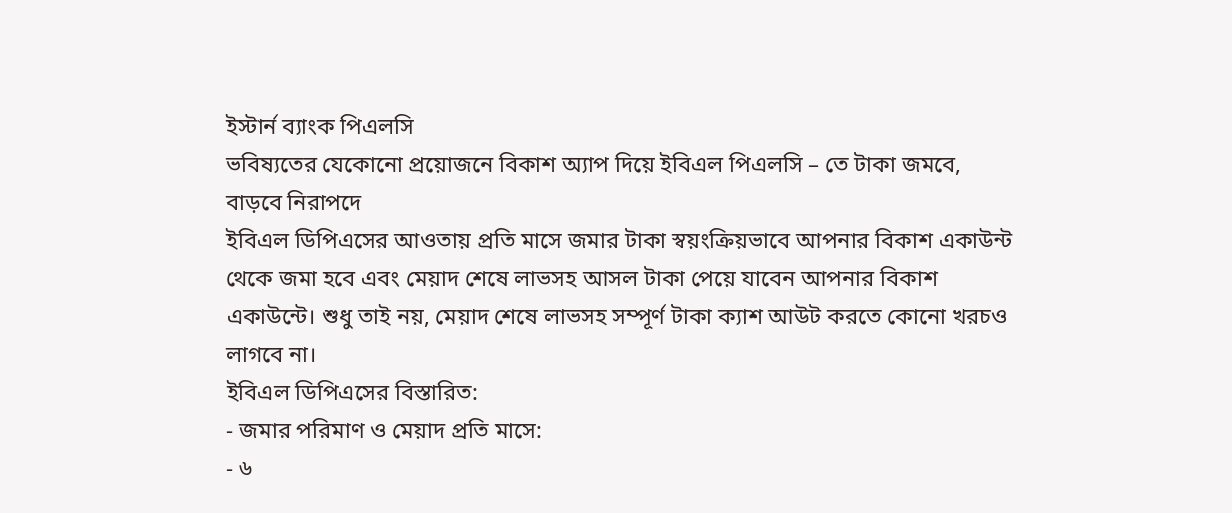ইস্টার্ন ব্যাংক পিএলসি
ভবিষ্যতের যেকোনো প্রয়োজনে বিকাশ অ্যাপ দিয়ে ইবিএল পিএলসি – তে টাকা জমবে, বাড়বে নিরাপদে
ইবিএল ডিপিএসের আওতায় প্রতি মাসে জমার টাকা স্বয়ংক্রিয়ভাবে আপনার বিকাশ একাউন্ট থেকে জমা হবে এবং মেয়াদ শেষে লাভসহ আসল টাকা পেয়ে যাবেন আপনার বিকাশ একাউন্টে। শুধু তাই নয়, মেয়াদ শেষে লাভসহ সম্পূর্ণ টাকা ক্যাশ আউট করতে কোনো খরচও লাগবে না।
ইবিএল ডিপিএসের বিস্তারিত:
- জমার পরিমাণ ও মেয়াদ প্রতি মাসে:
- ৬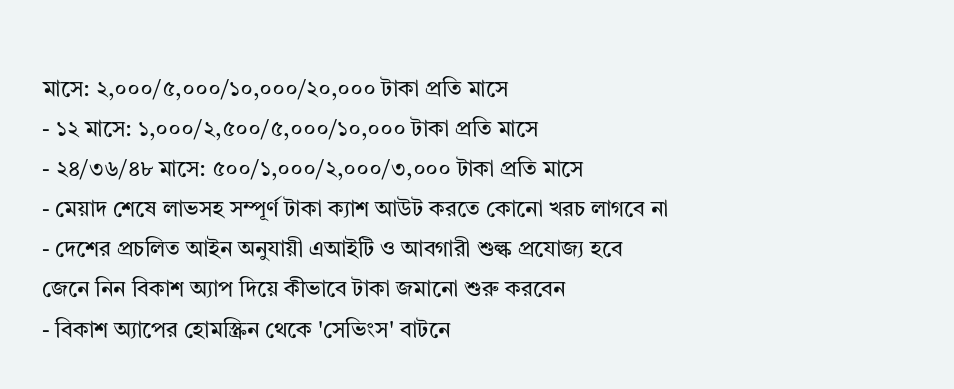মাসে: ২,০০০/৫,০০০/১০,০০০/২০,০০০ টাকা প্রতি মাসে
- ১২ মাসে: ১,০০০/২,৫০০/৫,০০০/১০,০০০ টাকা প্রতি মাসে
- ২৪/৩৬/৪৮ মাসে: ৫০০/১,০০০/২,০০০/৩,০০০ টাকা প্রতি মাসে
- মেয়াদ শেষে লাভসহ সম্পূর্ণ টাকা ক্যাশ আউট করতে কোনো খরচ লাগবে না
- দেশের প্রচলিত আইন অনুযায়ী এআইটি ও আবগারী শুল্ক প্রযোজ্য হবে
জেনে নিন বিকাশ অ্যাপ দিয়ে কীভাবে টাকা জমানো শুরু করবেন
- বিকাশ অ্যাপের হোমস্ক্রিন থেকে 'সেভিংস' বাটনে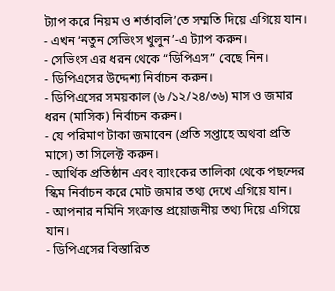ট্যাপ করে নিয়ম ও শর্তাবলি’তে সম্মতি দিয়ে এগিয়ে যান।
- এখন ‘নতুন সেভিংস খুলুন’-এ ট্যাপ করুন।
- সেভিংস এর ধরন থেকে “ডিপিএস” বেছে নিন।
- ডিপিএসের উদ্দেশ্য নির্বাচন করুন।
- ডিপিএসের সময়কাল (৬ /১২/২৪/৩৬) মাস ও জমার ধরন (মাসিক) নির্বাচন করুন।
- যে পরিমাণ টাকা জমাবেন (প্রতি সপ্তাহে অথবা প্রতি মাসে) তা সিলেক্ট করুন।
- আর্থিক প্রতিষ্ঠান এবং ব্যাংকের তালিকা থেকে পছন্দের স্কিম নির্বাচন করে মোট জমার তথ্য দেখে এগিয়ে যান।
- আপনার নমিনি সংক্রান্ত প্রয়োজনীয় তথ্য দিয়ে এগিয়ে যান।
- ডিপিএসের বিস্তারিত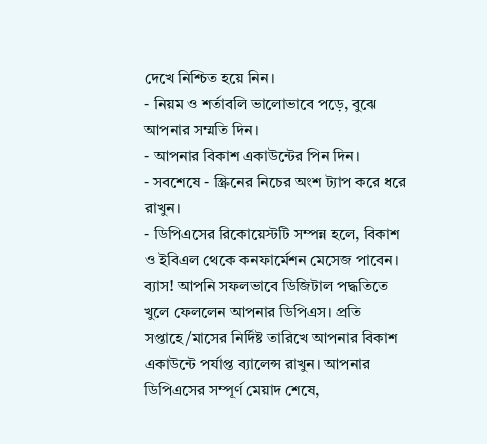দেখে নিশ্চিত হয়ে নিন।
- নিয়ম ও শর্তাবলি ভালোভাবে পড়ে, বুঝে আপনার সম্মতি দিন।
- আপনার বিকাশ একাউন্টের পিন দিন।
- সবশেষে - স্ক্রিনের নিচের অংশ ট্যাপ করে ধরে রাখুন।
- ডিপিএসের রিকোয়েস্টটি সম্পন্ন হলে, বিকাশ ও ইবিএল থেকে কনফার্মেশন মেসেজ পাবেন।
ব্যাস! আপনি সফলভাবে ডিজিটাল পদ্ধতিতে খুলে ফেললেন আপনার ডিপিএস। প্রতি সপ্তাহে/মাসের নির্দিষ্ট তারিখে আপনার বিকাশ একাউন্টে পর্যাপ্ত ব্যালেন্স রাখুন। আপনার ডিপিএসের সম্পূর্ণ মেয়াদ শেষে,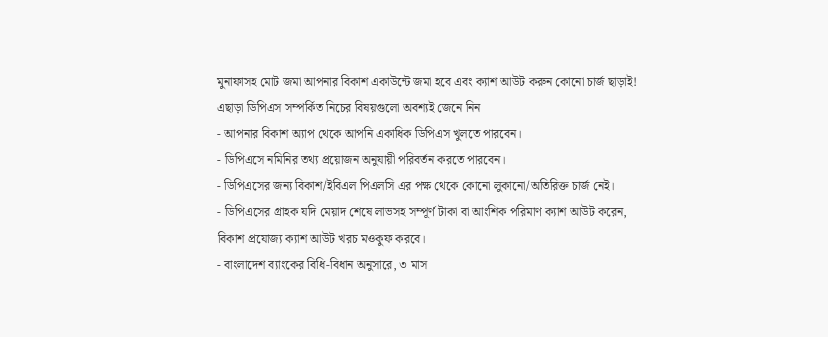মুনাফাসহ মোট জমা আপনার বিকাশ একাউন্টে জমা হবে এবং ক্যাশ আউট করুন কোনো চার্জ ছাড়াই!
এছাড়া ডিপিএস সম্পর্কিত নিচের বিষয়গুলো অবশ্যই জেনে নিন
- আপনার বিকাশ অ্যাপ থেকে আপনি একাধিক ডিপিএস খুলতে পারবেন।
- ডিপিএসে নমিনির তথ্য প্রয়োজন অনুযায়ী পরিবর্তন করতে পারবেন।
- ডিপিএসের জন্য বিকাশ/ইবিএল পিএলসি এর পক্ষ থেকে কোনো লুকানো/অতিরিক্ত চার্জ নেই।
- ডিপিএসের গ্রাহক যদি মেয়াদ শেষে লাভসহ সম্পূর্ণ টাকা বা আংশিক পরিমাণ ক্যাশ আউট করেন, বিকাশ প্রযোজ্য ক্যাশ আউট খরচ মওকুফ করবে।
- বাংলাদেশ ব্যাংকের বিধি-বিধান অনুসারে, ৩ মাস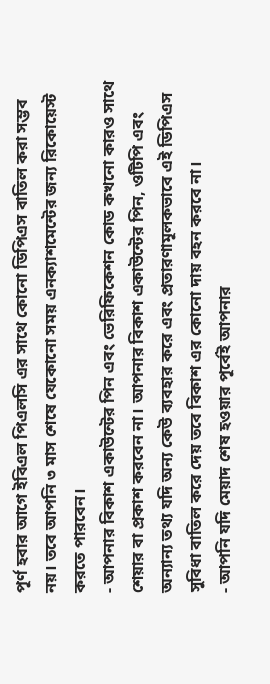পূর্ণ হবার আগে ইবিএল পিএলসি এর সাথে কোনো ডিপিএস বাতিল করা সম্ভব নয়। তবে আপনি ৩ মাস শেষে যেকোনো সময় এনক্যাশমেন্টের জন্য রিকোয়েস্ট করতে পারবেন।
- আপনার বিকাশ একাউন্টের পিন এবং ভেরিফিকেশন কোড কখনো কারও সাথে শেয়ার বা প্রকাশ করবেন না। আপনার বিকাশ একাউন্টের পিন, ওটিপি এবং অন্যান্য তথ্য যদি অন্য কেউ ব্যবহার করে এবং প্রতারণামূলকভাবে এই ডিপিএস সুবিধা বাতিল করে দেয় তবে বিকাশ এর কোনো দায় বহন করবে না।
- আপনি যদি মেয়াদ শেষ হওয়ার পূর্বেই আপনার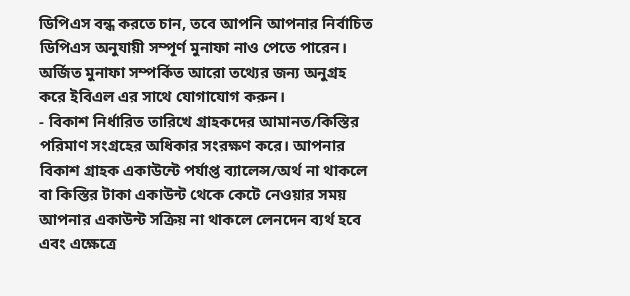ডিপিএস বন্ধ করতে চান, তবে আপনি আপনার নির্বাচিত ডিপিএস অনুযায়ী সম্পূর্ণ মুনাফা নাও পেতে পারেন। অর্জিত মুনাফা সম্পর্কিত আরো তথ্যের জন্য অনুগ্রহ করে ইবিএল এর সাথে যোগাযোগ করুন।
- বিকাশ নির্ধারিত তারিখে গ্রাহকদের আমানত/কিস্তির পরিমাণ সংগ্রহের অধিকার সংরক্ষণ করে। আপনার বিকাশ গ্রাহক একাউন্টে পর্যাপ্ত ব্যালেন্স/অর্থ না থাকলে বা কিস্তির টাকা একাউন্ট থেকে কেটে নেওয়ার সময় আপনার একাউন্ট সক্রিয় না থাকলে লেনদেন ব্যর্থ হবে এবং এক্ষেত্রে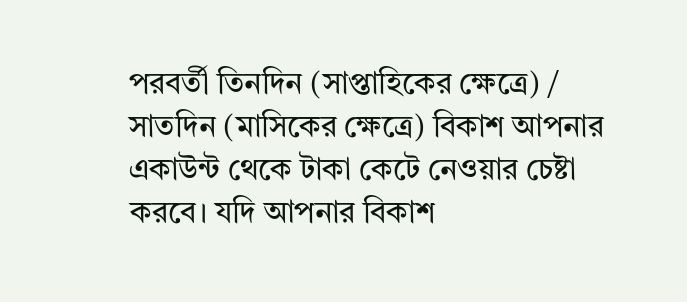পরবর্তী তিনদিন (সাপ্তাহিকের ক্ষেত্রে) / সাতদিন (মাসিকের ক্ষেত্রে) বিকাশ আপনার একাউন্ট থেকে টাকা কেটে নেওয়ার চেষ্টা করবে। যদি আপনার বিকাশ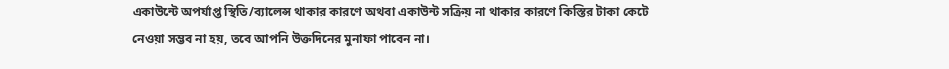একাউন্টে অপর্যাপ্ত স্থিতি/ব্যালেন্স থাকার কারণে অথবা একাউন্ট সক্রিয় না থাকার কারণে কিস্তির টাকা কেটে নেওয়া সম্ভব না হয়, তবে আপনি উক্তদিনের মুনাফা পাবেন না।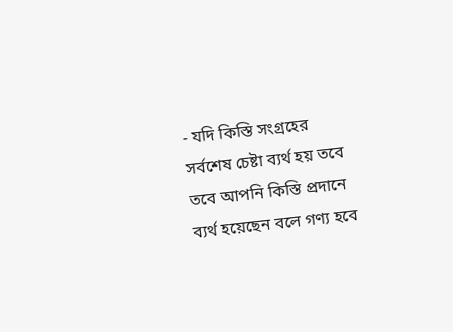- যদি কিস্তি সংগ্রহের সর্বশেষ চেষ্টা ব্যর্থ হয় তবে তবে আপনি কিস্তি প্রদানে ব্যর্থ হয়েছেন বলে গণ্য হবে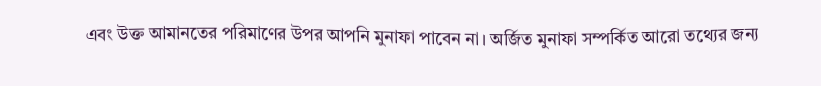এবং উক্ত আমানতের পরিমাণের উপর আপনি মুনাফা পাবেন না। অর্জিত মুনাফা সম্পর্কিত আরো তথ্যের জন্য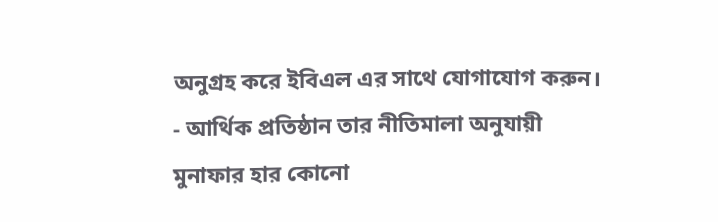অনুগ্রহ করে ইবিএল এর সাথে যোগাযোগ করুন।
- আর্থিক প্রতিষ্ঠান তার নীতিমালা অনুযায়ী মুনাফার হার কোনো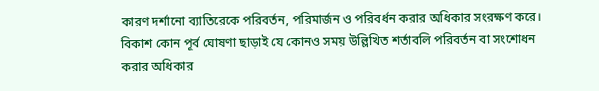কারণ দর্শানো ব্যাতিরেকে পরিবর্তন, পরিমার্জন ও পরিবর্ধন করার অধিকার সংরক্ষণ করে।
বিকাশ কোন পূর্ব ঘোষণা ছাড়াই যে কোনও সময় উল্লিখিত শর্তাবলি পরিবর্তন বা সংশোধন করার অধিকার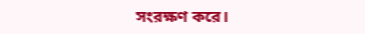সংরক্ষণ করে।